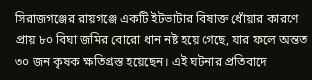সিরাজগঞ্জের রায়গঞ্জে একটি ইটভাটার বিষাক্ত ধোঁয়ার কারণে প্রায় ৮০ বিঘা জমির বোরো ধান নষ্ট হয়ে গেছে, যার ফলে অন্তত ৩০ জন কৃষক ক্ষতিগ্রস্ত হয়েছেন। এই ঘটনার প্রতিবাদে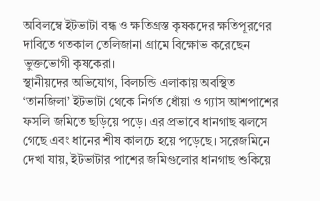অবিলম্বে ইটভাটা বন্ধ ও ক্ষতিগ্রস্ত কৃষকদের ক্ষতিপূরণের দাবিতে গতকাল তেলিজানা গ্রামে বিক্ষোভ করেছেন ভুক্তভোগী কৃষকেরা।
স্থানীয়দের অভিযোগ, বিলচন্ডি এলাকায় অবস্থিত ‘তানজিলা’ ইটভাটা থেকে নির্গত ধোঁয়া ও গ্যাস আশপাশের ফসলি জমিতে ছড়িয়ে পড়ে। এর প্রভাবে ধানগাছ ঝলসে গেছে এবং ধানের শীষ কালচে হয়ে পড়েছে। সরেজমিনে দেখা যায়, ইটভাটার পাশের জমিগুলোর ধানগাছ শুকিয়ে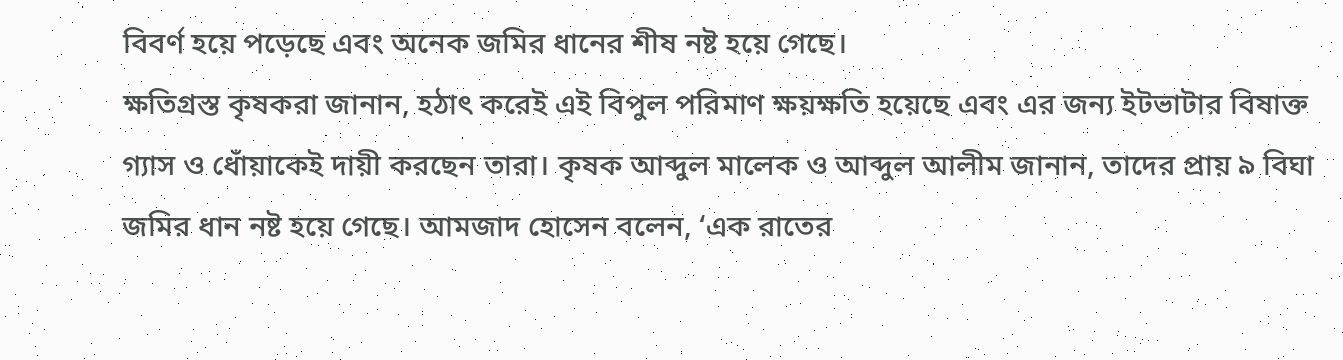বিবর্ণ হয়ে পড়েছে এবং অনেক জমির ধানের শীষ নষ্ট হয়ে গেছে।
ক্ষতিগ্রস্ত কৃষকরা জানান, হঠাৎ করেই এই বিপুল পরিমাণ ক্ষয়ক্ষতি হয়েছে এবং এর জন্য ইটভাটার বিষাক্ত গ্যাস ও ধোঁয়াকেই দায়ী করছেন তারা। কৃষক আব্দুল মালেক ও আব্দুল আলীম জানান, তাদের প্রায় ৯ বিঘা জমির ধান নষ্ট হয়ে গেছে। আমজাদ হোসেন বলেন, ‘এক রাতের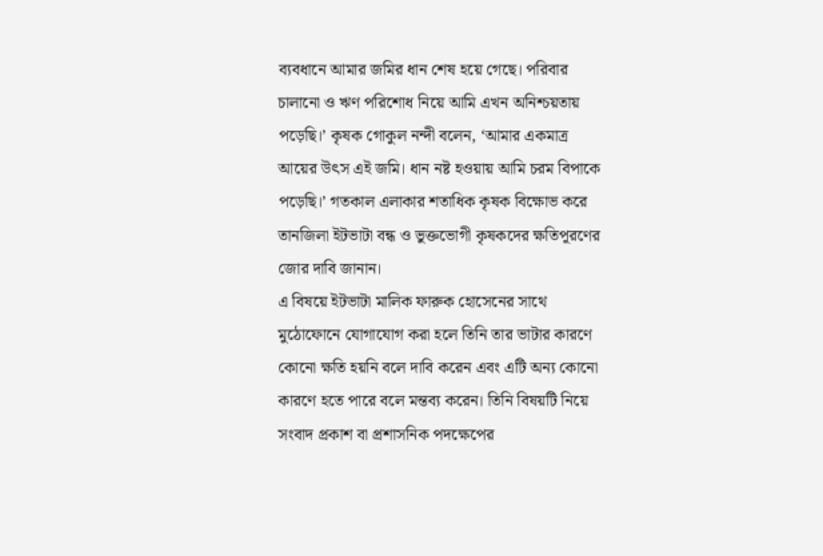ব্যবধানে আমার জমির ধান শেষ হয়ে গেছে। পরিবার চালানো ও ঋণ পরিশোধ নিয়ে আমি এখন অনিশ্চয়তায় পড়েছি।’ কৃষক গোকুল নন্দী বলেন, ‘আমার একমাত্র আয়ের উৎস এই জমি। ধান নষ্ট হওয়ায় আমি চরম বিপাকে পড়েছি।’ গতকাল এলাকার শতাধিক কৃষক বিক্ষোভ করে তানজিলা ইটভাটা বন্ধ ও ভুক্তভোগী কৃষকদের ক্ষতিপূরণের জোর দাবি জানান।
এ বিষয়ে ইটভাটা মালিক ফারুক হোসেনের সাথে মুঠোফোনে যোগাযোগ করা হলে তিনি তার ভাটার কারণে কোনো ক্ষতি হয়নি বলে দাবি করেন এবং এটি অন্য কোনো কারণে হতে পারে বলে মন্তব্য করেন। তিনি বিষয়টি নিয়ে সংবাদ প্রকাশ বা প্রশাসনিক পদক্ষেপের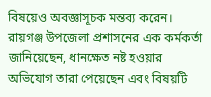বিষয়েও অবজ্ঞাসূচক মন্তব্য করেন।
রায়গঞ্জ উপজেলা প্রশাসনের এক কর্মকর্তা জানিয়েছেন, ধানক্ষেত নষ্ট হওয়ার অভিযোগ তারা পেয়েছেন এবং বিষয়টি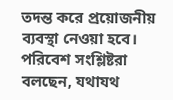তদন্ত করে প্রয়োজনীয় ব্যবস্থা নেওয়া হবে। পরিবেশ সংশ্লিষ্টরা বলছেন, যথাযথ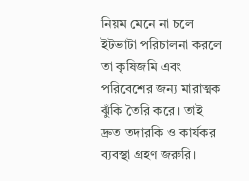নিয়ম মেনে না চলে ইটভাটা পরিচালনা করলে তা কৃষিজমি এবং পরিবেশের জন্য মারাত্মক ঝুঁকি তৈরি করে। তাই দ্রুত তদারকি ও কার্যকর ব্যবস্থা গ্রহণ জরুরি।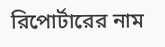রিপোর্টারের নাম